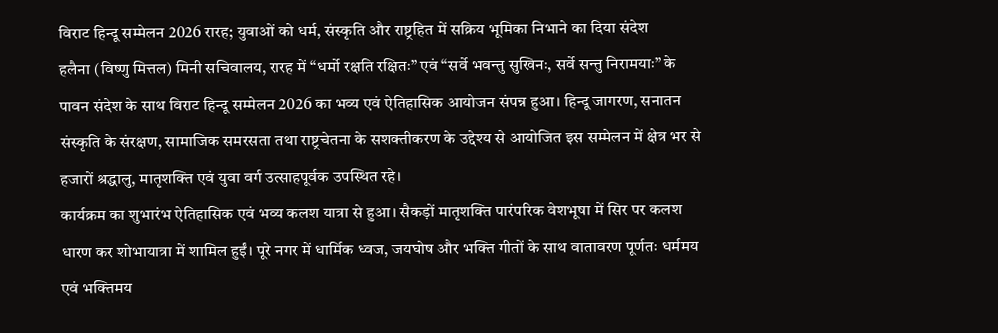विराट हिन्दू सम्मेलन 2026 रारह; युवाओं को धर्म, संस्कृति और राष्ट्रहित में सक्रिय भूमिका निभाने का दिया संदेश
हलैना (विष्णु मित्तल) मिनी सचिवालय, रारह में “धर्मो रक्षति रक्षितः” एवं “सर्वे भवन्तु सुखिनः, सर्वे सन्तु निरामयाः” के पावन संदेश के साथ विराट हिन्दू सम्मेलन 2026 का भव्य एवं ऐतिहासिक आयोजन संपन्न हुआ। हिन्दू जागरण, सनातन संस्कृति के संरक्षण, सामाजिक समरसता तथा राष्ट्रचेतना के सशक्तीकरण के उद्देश्य से आयोजित इस सम्मेलन में क्षेत्र भर से हजारों श्रद्धालु, मातृशक्ति एवं युवा वर्ग उत्साहपूर्वक उपस्थित रहे।
कार्यक्रम का शुभारंभ ऐतिहासिक एवं भव्य कलश यात्रा से हुआ। सैकड़ों मातृशक्ति पारंपरिक वेशभूषा में सिर पर कलश धारण कर शोभायात्रा में शामिल हुईं। पूरे नगर में धार्मिक ध्वज, जयघोष और भक्ति गीतों के साथ वातावरण पूर्णतः धर्ममय एवं भक्तिमय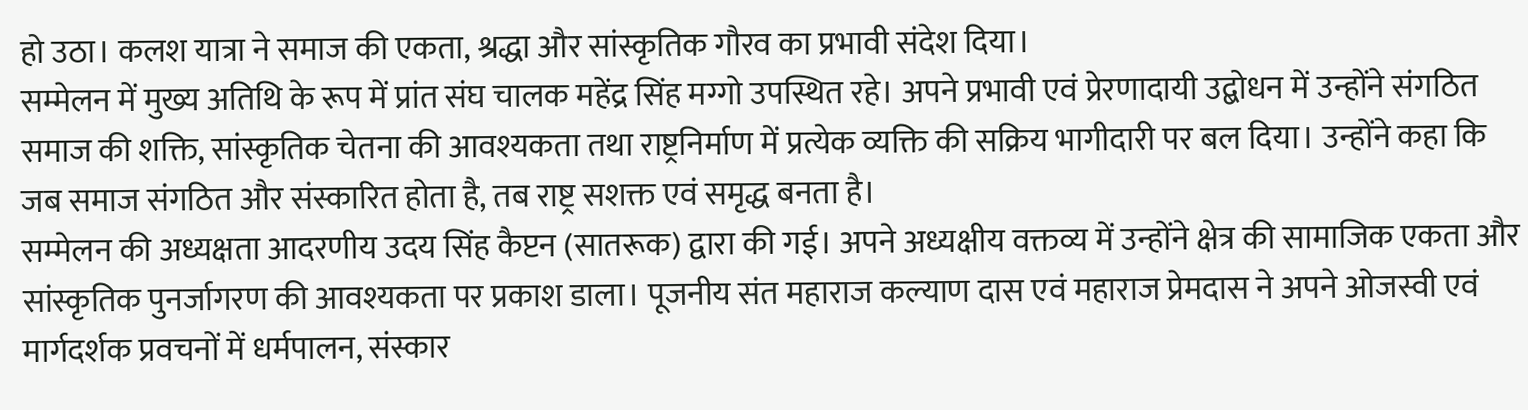हो उठा। कलश यात्रा ने समाज की एकता, श्रद्धा और सांस्कृतिक गौरव का प्रभावी संदेश दिया।
सम्मेलन में मुख्य अतिथि के रूप में प्रांत संघ चालक महेंद्र सिंह मग्गो उपस्थित रहे। अपने प्रभावी एवं प्रेरणादायी उद्बोधन में उन्होंने संगठित समाज की शक्ति, सांस्कृतिक चेतना की आवश्यकता तथा राष्ट्रनिर्माण में प्रत्येक व्यक्ति की सक्रिय भागीदारी पर बल दिया। उन्होंने कहा कि जब समाज संगठित और संस्कारित होता है, तब राष्ट्र सशक्त एवं समृद्ध बनता है।
सम्मेलन की अध्यक्षता आदरणीय उदय सिंह कैप्टन (सातरूक) द्वारा की गई। अपने अध्यक्षीय वक्तव्य में उन्होंने क्षेत्र की सामाजिक एकता और सांस्कृतिक पुनर्जागरण की आवश्यकता पर प्रकाश डाला। पूजनीय संत महाराज कल्याण दास एवं महाराज प्रेमदास ने अपने ओजस्वी एवं मार्गदर्शक प्रवचनों में धर्मपालन, संस्कार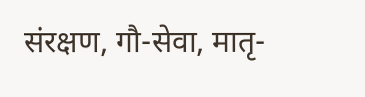संरक्षण, गौ-सेवा, मातृ-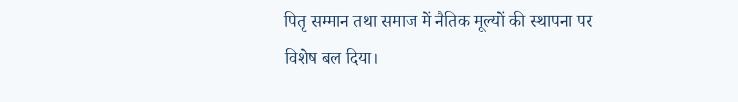पितृ सम्मान तथा समाज में नैतिक मूल्यों की स्थापना पर विशेष बल दिया।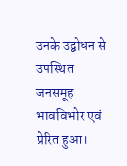उनके उद्बोधन से उपस्थित जनसमूह भावविभोर एवं प्रेरित हुआ।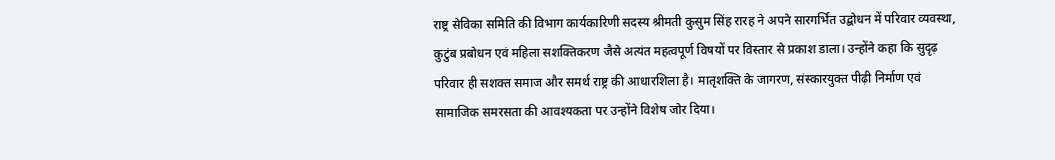राष्ट्र सेविका समिति की विभाग कार्यकारिणी सदस्य श्रीमती कुसुम सिंह रारह ने अपने सारगर्भित उद्बोधन में परिवार व्यवस्था, कुटुंब प्रबोधन एवं महिला सशक्तिकरण जैसे अत्यंत महत्वपूर्ण विषयों पर विस्तार से प्रकाश डाला। उन्होंने कहा कि सुदृढ़ परिवार ही सशक्त समाज और समर्थ राष्ट्र की आधारशिला है। मातृशक्ति के जागरण, संस्कारयुक्त पीढ़ी निर्माण एवं सामाजिक समरसता की आवश्यकता पर उन्होंने विशेष जोर दिया।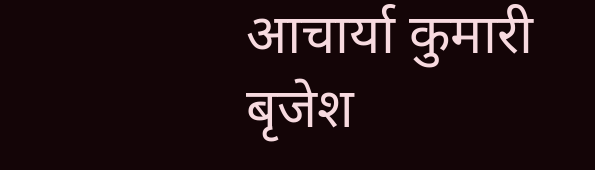आचार्या कुमारी बृजेश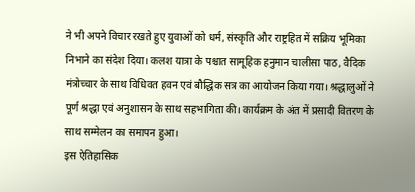ने भी अपने विचार रखते हुए युवाओं को धर्म, संस्कृति और राष्ट्रहित में सक्रिय भूमिका निभाने का संदेश दिया। कलश यात्रा के पश्चात सामूहिक हनुमान चालीसा पाठ, वैदिक मंत्रोच्चार के साथ विधिवत हवन एवं बौद्धिक सत्र का आयोजन किया गया। श्रद्धालुओं ने पूर्ण श्रद्धा एवं अनुशासन के साथ सहभागिता की। कार्यक्रम के अंत में प्रसादी वितरण के साथ सम्मेलन का समापन हुआ।
इस ऐतिहासिक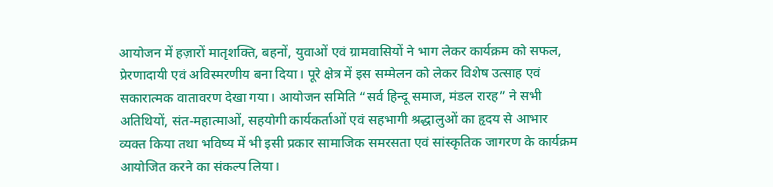आयोजन में हज़ारों मातृशक्ति, बहनों, युवाओं एवं ग्रामवासियों ने भाग लेकर कार्यक्रम को सफल, प्रेरणादायी एवं अविस्मरणीय बना दिया। पूरे क्षेत्र में इस सम्मेलन को लेकर विशेष उत्साह एवं सकारात्मक वातावरण देखा गया। आयोजन समिति “सर्व हिन्दू समाज, मंडल रारह” ने सभी अतिथियों, संत-महात्माओं, सहयोगी कार्यकर्ताओं एवं सहभागी श्रद्धालुओं का हृदय से आभार व्यक्त किया तथा भविष्य में भी इसी प्रकार सामाजिक समरसता एवं सांस्कृतिक जागरण के कार्यक्रम आयोजित करने का संकल्प लिया।